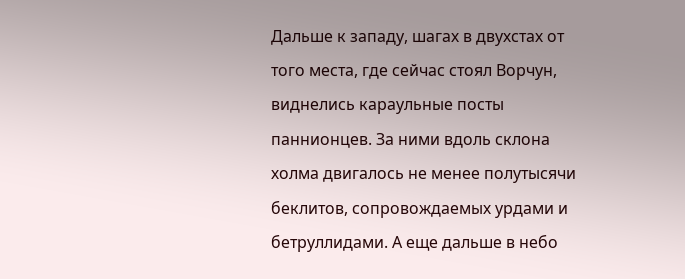Дальше к западу, шагах в двухстах от того места, где сейчас стоял Ворчун, виднелись караульные посты паннионцев. За ними вдоль склона холма двигалось не менее полутысячи беклитов, сопровождаемых урдами и бетруллидами. А еще дальше в небо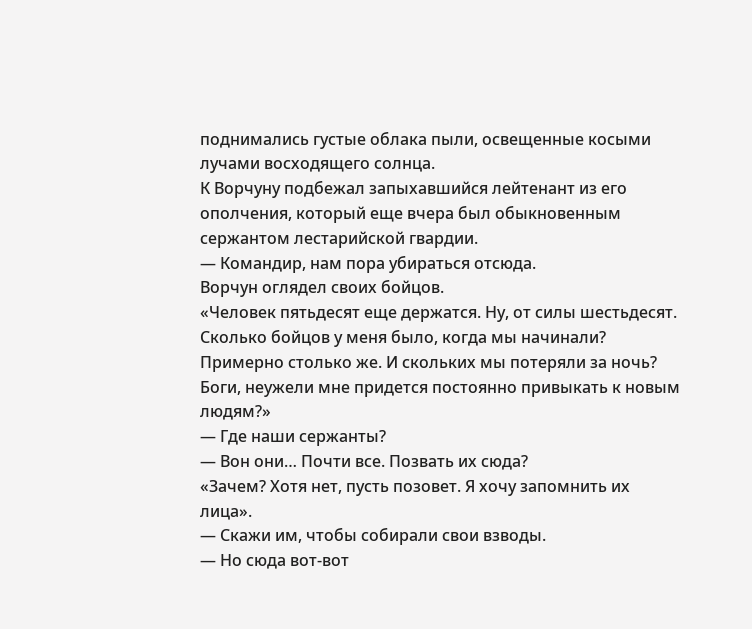поднимались густые облака пыли, освещенные косыми лучами восходящего солнца.
К Ворчуну подбежал запыхавшийся лейтенант из его ополчения, который еще вчера был обыкновенным сержантом лестарийской гвардии.
— Командир, нам пора убираться отсюда.
Ворчун оглядел своих бойцов.
«Человек пятьдесят еще держатся. Ну, от силы шестьдесят. Сколько бойцов у меня было, когда мы начинали? Примерно столько же. И скольких мы потеряли за ночь? Боги, неужели мне придется постоянно привыкать к новым людям?»
— Где наши сержанты?
— Вон они… Почти все. Позвать их сюда?
«Зачем? Хотя нет, пусть позовет. Я хочу запомнить их лица».
— Скажи им, чтобы собирали свои взводы.
— Но сюда вот-вот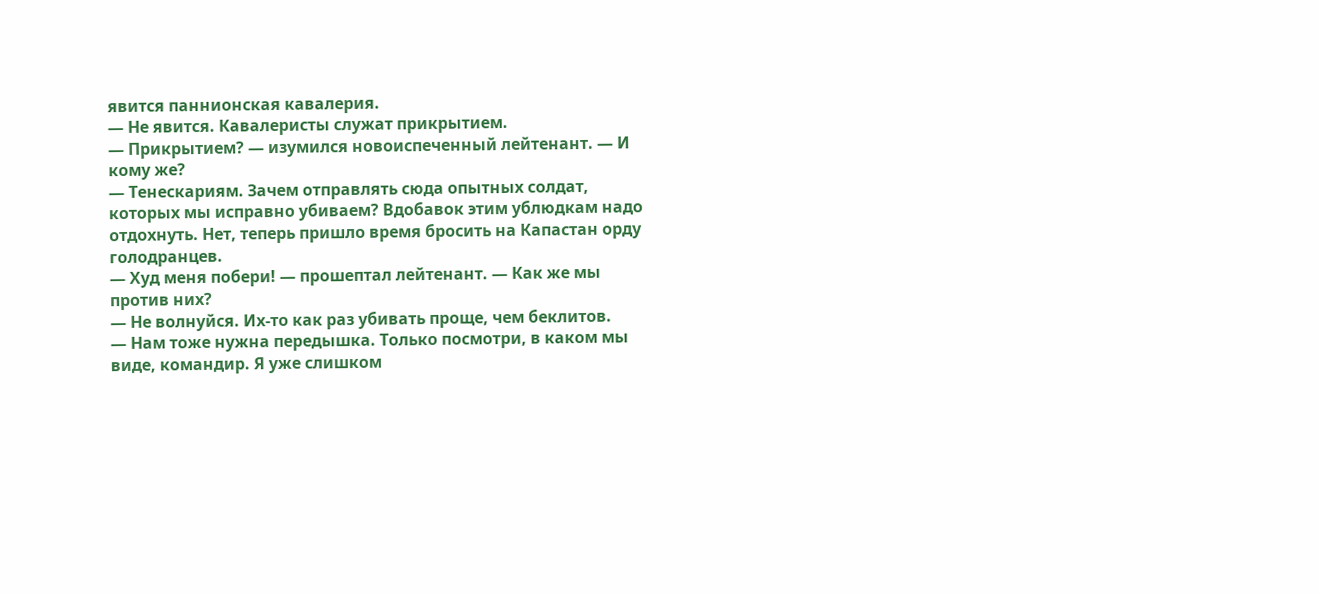явится паннионская кавалерия.
— Не явится. Кавалеристы служат прикрытием.
— Прикрытием? — изумился новоиспеченный лейтенант. — И кому же?
— Тенескариям. Зачем отправлять сюда опытных солдат, которых мы исправно убиваем? Вдобавок этим ублюдкам надо отдохнуть. Нет, теперь пришло время бросить на Капастан орду голодранцев.
— Худ меня побери! — прошептал лейтенант. — Как же мы против них?
— Не волнуйся. Их-то как раз убивать проще, чем беклитов.
— Нам тоже нужна передышка. Только посмотри, в каком мы виде, командир. Я уже слишком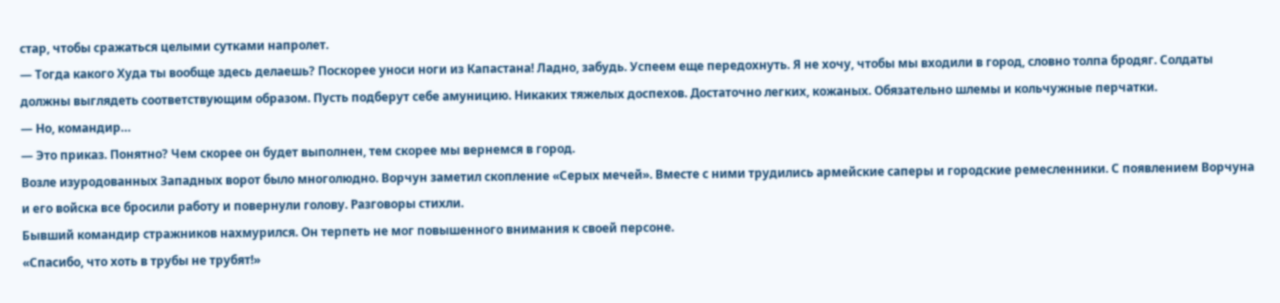стар, чтобы сражаться целыми сутками напролет.
— Тогда какого Худа ты вообще здесь делаешь? Поскорее уноси ноги из Капастана! Ладно, забудь. Успеем еще передохнуть. Я не хочу, чтобы мы входили в город, словно толпа бродяг. Солдаты должны выглядеть соответствующим образом. Пусть подберут себе амуницию. Никаких тяжелых доспехов. Достаточно легких, кожаных. Обязательно шлемы и кольчужные перчатки.
— Но, командир…
— Это приказ. Понятно? Чем скорее он будет выполнен, тем скорее мы вернемся в город.
Возле изуродованных Западных ворот было многолюдно. Ворчун заметил скопление «Серых мечей». Вместе с ними трудились армейские саперы и городские ремесленники. С появлением Ворчуна и его войска все бросили работу и повернули голову. Разговоры стихли.
Бывший командир стражников нахмурился. Он терпеть не мог повышенного внимания к своей персоне.
«Спасибо, что хоть в трубы не трубят!»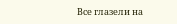Все глазели на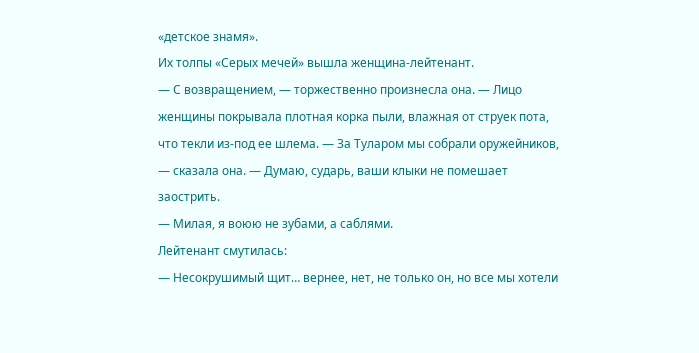«детское знамя».
Их толпы «Серых мечей» вышла женщина-лейтенант.
— С возвращением, — торжественно произнесла она. — Лицо женщины покрывала плотная корка пыли, влажная от струек пота, что текли из-под ее шлема. — За Туларом мы собрали оружейников, — сказала она. — Думаю, сударь, ваши клыки не помешает заострить.
— Милая, я воюю не зубами, а саблями.
Лейтенант смутилась:
— Несокрушимый щит… вернее, нет, не только он, но все мы хотели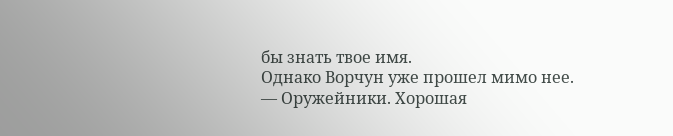бы знать твое имя.
Однако Ворчун уже прошел мимо нее.
— Оружейники. Хорошая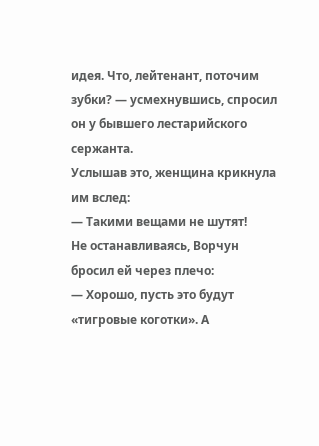идея. Что, лейтенант, поточим зубки? — усмехнувшись, спросил он у бывшего лестарийского сержанта.
Услышав это, женщина крикнула им вслед:
— Такими вещами не шутят!
Не останавливаясь, Ворчун бросил ей через плечо:
— Хорошо, пусть это будут «тигровые коготки». А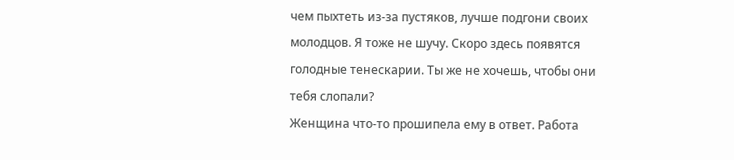чем пыхтеть из-за пустяков, лучше подгони своих молодцов. Я тоже не шучу. Скоро здесь появятся голодные тенескарии. Ты же не хочешь, чтобы они тебя слопали?
Женщина что-то прошипела ему в ответ. Работа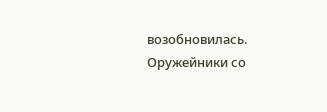возобновилась.
Оружейники со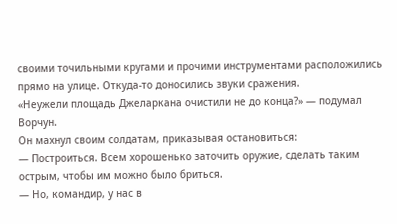своими точильными кругами и прочими инструментами расположились прямо на улице. Откуда-то доносились звуки сражения.
«Неужели площадь Джеларкана очистили не до конца?» — подумал Ворчун.
Он махнул своим солдатам, приказывая остановиться:
— Построиться. Всем хорошенько заточить оружие, сделать таким острым, чтобы им можно было бриться.
— Но, командир, у нас в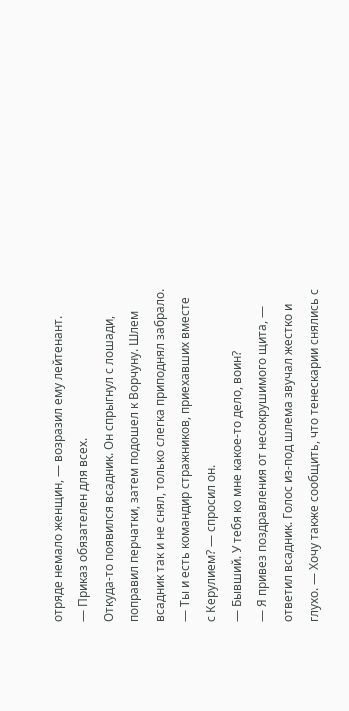отряде немало женщин, — возразил ему лейтенант.
— Приказ обязателен для всех.
Откуда-то появился всадник. Он спрыгнул с лошади, поправил перчатки, затем подошел к Ворчуну. Шлем всадник так и не снял, только слегка приподнял забрало.
— Ты и есть командир стражников, приехавших вместе с Керулием? — спросил он.
— Бывший. У тебя ко мне какое-то дело, воин?
— Я привез поздравления от несокрушимого щита, — ответил всадник. Голос из-под шлема звучал жестко и глухо. — Хочу также сообщить, что тенескарии снялись с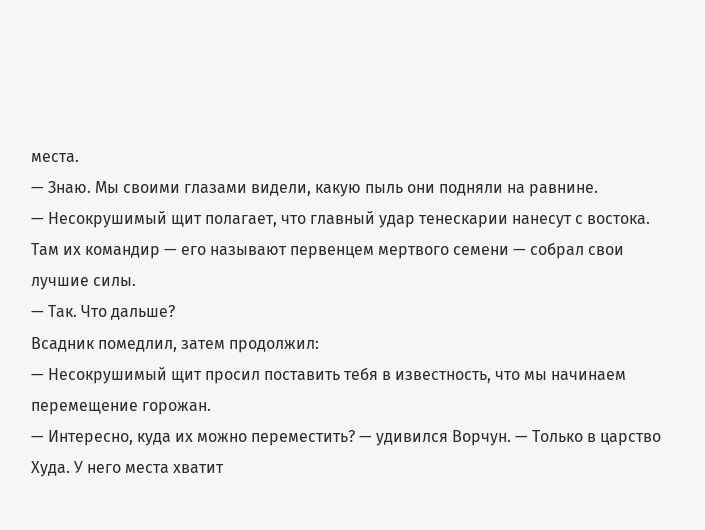места.
— Знаю. Мы своими глазами видели, какую пыль они подняли на равнине.
— Несокрушимый щит полагает, что главный удар тенескарии нанесут с востока. Там их командир — его называют первенцем мертвого семени — собрал свои лучшие силы.
— Так. Что дальше?
Всадник помедлил, затем продолжил:
— Несокрушимый щит просил поставить тебя в известность, что мы начинаем перемещение горожан.
— Интересно, куда их можно переместить? — удивился Ворчун. — Только в царство Худа. У него места хватит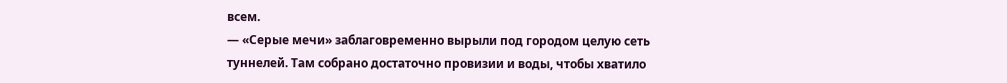всем.
— «Серые мечи» заблаговременно вырыли под городом целую сеть туннелей. Там собрано достаточно провизии и воды, чтобы хватило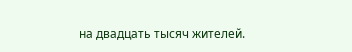на двадцать тысяч жителей.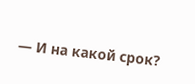— И на какой срок?